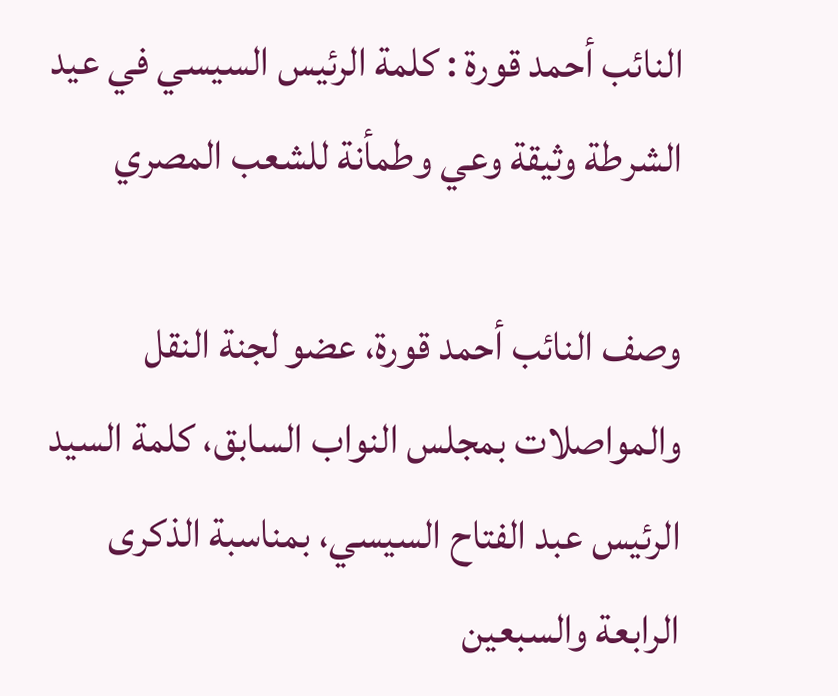النائب أحمد قورة : كلمة الرئيس السيسي في عيد الشرطة وثيقة وعي وطمأنة للشعب المصري

وصف النائب أحمد قورة، عضو لجنة النقل والمواصلات بمجلس النواب السابق، كلمة السيد الرئيس عبد الفتاح السيسي، بمناسبة الذكرى الرابعة والسبعين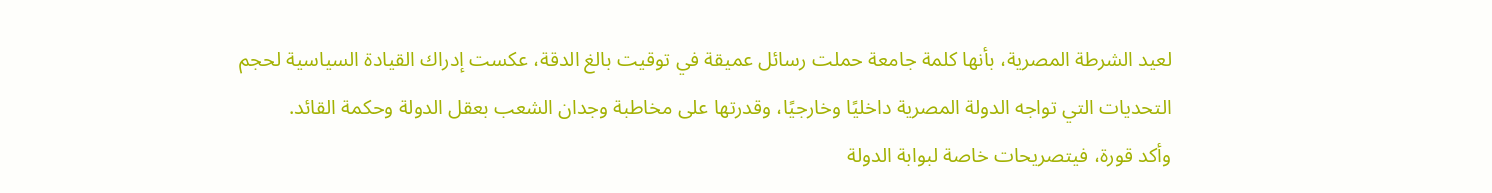لعيد الشرطة المصرية، بأنها كلمة جامعة حملت رسائل عميقة في توقيت بالغ الدقة، عكست إدراك القيادة السياسية لحجم التحديات التي تواجه الدولة المصرية داخليًا وخارجيًا، وقدرتها على مخاطبة وجدان الشعب بعقل الدولة وحكمة القائد.
وأكد قورة، فيتصريحات خاصة لبوابة الدولة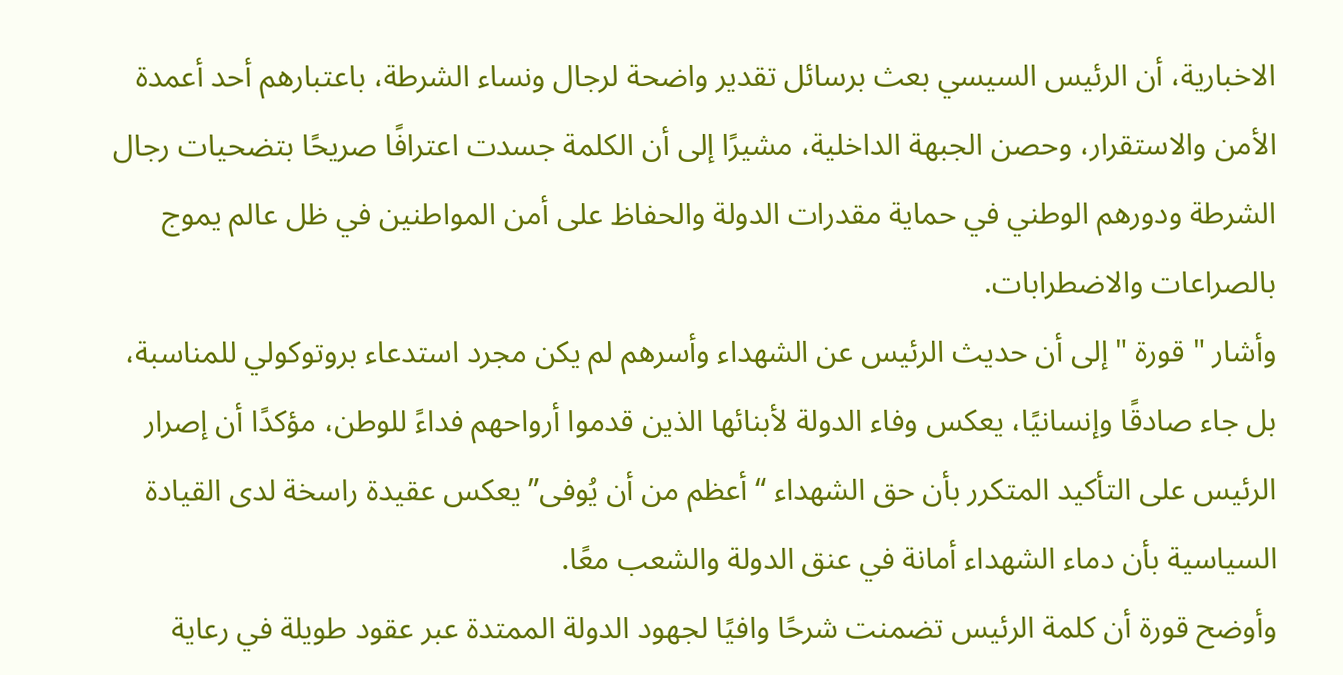الاخبارية، أن الرئيس السيسي بعث برسائل تقدير واضحة لرجال ونساء الشرطة، باعتبارهم أحد أعمدة الأمن والاستقرار، وحصن الجبهة الداخلية، مشيرًا إلى أن الكلمة جسدت اعترافًا صريحًا بتضحيات رجال الشرطة ودورهم الوطني في حماية مقدرات الدولة والحفاظ على أمن المواطنين في ظل عالم يموج بالصراعات والاضطرابات.
وأشار " قورة " إلى أن حديث الرئيس عن الشهداء وأسرهم لم يكن مجرد استدعاء بروتوكولي للمناسبة، بل جاء صادقًا وإنسانيًا، يعكس وفاء الدولة لأبنائها الذين قدموا أرواحهم فداءً للوطن، مؤكدًا أن إصرار الرئيس على التأكيد المتكرر بأن حق الشهداء “أعظم من أن يُوفى” يعكس عقيدة راسخة لدى القيادة السياسية بأن دماء الشهداء أمانة في عنق الدولة والشعب معًا.
وأوضح قورة أن كلمة الرئيس تضمنت شرحًا وافيًا لجهود الدولة الممتدة عبر عقود طويلة في رعاية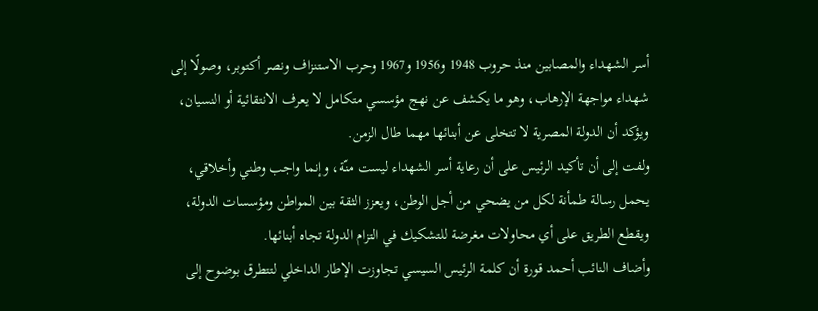أسر الشهداء والمصابين منذ حروب 1948 و1956 و1967 وحرب الاستنزاف ونصر أكتوبر، وصولًا إلى شهداء مواجهة الإرهاب، وهو ما يكشف عن نهج مؤسسي متكامل لا يعرف الانتقائية أو النسيان، ويؤكد أن الدولة المصرية لا تتخلى عن أبنائها مهما طال الزمن.
ولفت إلى أن تأكيد الرئيس على أن رعاية أسر الشهداء ليست منّة، وإنما واجب وطني وأخلاقي، يحمل رسالة طمأنة لكل من يضحي من أجل الوطن، ويعزز الثقة بين المواطن ومؤسسات الدولة، ويقطع الطريق على أي محاولات مغرضة للتشكيك في التزام الدولة تجاه أبنائها.
وأضاف النائب أحمد قورة أن كلمة الرئيس السيسي تجاوزت الإطار الداخلي لتتطرق بوضوح إلى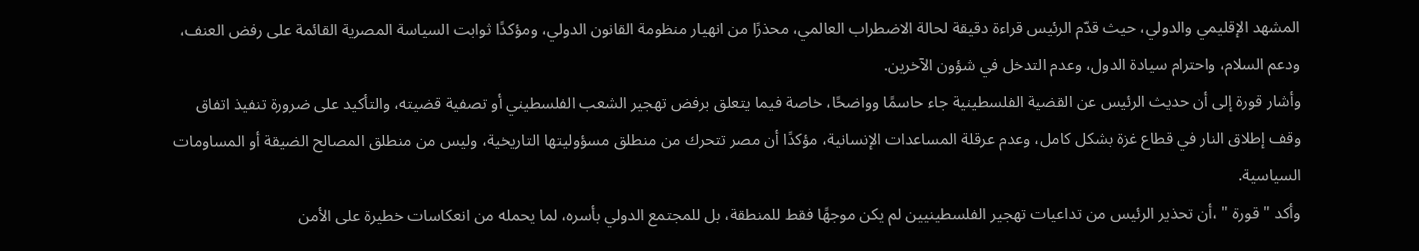المشهد الإقليمي والدولي، حيث قدّم الرئيس قراءة دقيقة لحالة الاضطراب العالمي، محذرًا من انهيار منظومة القانون الدولي، ومؤكدًا ثوابت السياسة المصرية القائمة على رفض العنف، ودعم السلام، واحترام سيادة الدول، وعدم التدخل في شؤون الآخرين.
وأشار قورة إلى أن حديث الرئيس عن القضية الفلسطينية جاء حاسمًا وواضحًا، خاصة فيما يتعلق برفض تهجير الشعب الفلسطيني أو تصفية قضيته، والتأكيد على ضرورة تنفيذ اتفاق وقف إطلاق النار في قطاع غزة بشكل كامل، وعدم عرقلة المساعدات الإنسانية، مؤكدًا أن مصر تتحرك من منطلق مسؤوليتها التاريخية، وليس من منطلق المصالح الضيقة أو المساومات السياسية.
وأكد " قورة " ،أن تحذير الرئيس من تداعيات تهجير الفلسطينيين لم يكن موجهًا فقط للمنطقة، بل للمجتمع الدولي بأسره، لما يحمله من انعكاسات خطيرة على الأمن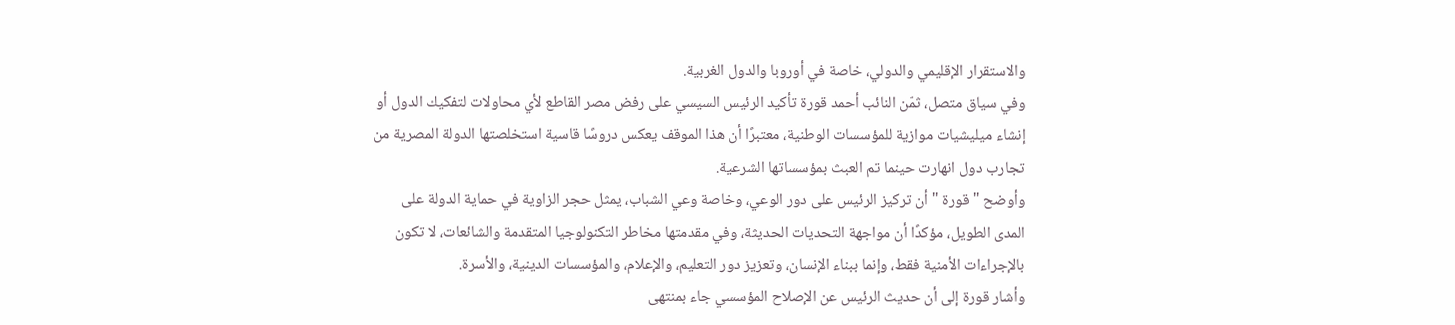والاستقرار الإقليمي والدولي، خاصة في أوروبا والدول الغربية.
وفي سياق متصل، ثمّن النائب أحمد قورة تأكيد الرئيس السيسي على رفض مصر القاطع لأي محاولات لتفكيك الدول أو إنشاء ميليشيات موازية للمؤسسات الوطنية، معتبرًا أن هذا الموقف يعكس دروسًا قاسية استخلصتها الدولة المصرية من تجارب دول انهارت حينما تم العبث بمؤسساتها الشرعية.
وأوضح " قورة " أن تركيز الرئيس على دور الوعي، وخاصة وعي الشباب، يمثل حجر الزاوية في حماية الدولة على المدى الطويل، مؤكدًا أن مواجهة التحديات الحديثة، وفي مقدمتها مخاطر التكنولوجيا المتقدمة والشائعات، لا تكون بالإجراءات الأمنية فقط، وإنما ببناء الإنسان، وتعزيز دور التعليم، والإعلام، والمؤسسات الدينية، والأسرة.
وأشار قورة إلى أن حديث الرئيس عن الإصلاح المؤسسي جاء بمنتهى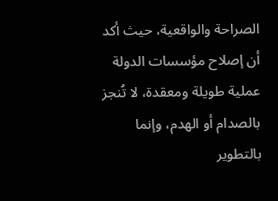الصراحة والواقعية، حيث أكد أن إصلاح مؤسسات الدولة عملية طويلة ومعقدة، لا تُنجز بالصدام أو الهدم، وإنما بالتطوير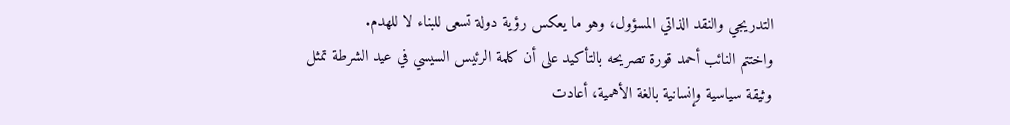التدريجي والنقد الذاتي المسؤول، وهو ما يعكس رؤية دولة تسعى للبناء لا للهدم.
واختتم النائب أحمد قورة تصريحه بالتأكيد على أن كلمة الرئيس السيسي في عيد الشرطة تمثل وثيقة سياسية وإنسانية بالغة الأهمية، أعادت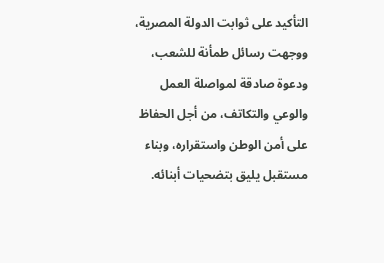التأكيد على ثوابت الدولة المصرية، ووجهت رسائل طمأنة للشعب، ودعوة صادقة لمواصلة العمل والوعي والتكاتف، من أجل الحفاظ على أمن الوطن واستقراره، وبناء مستقبل يليق بتضحيات أبنائه.